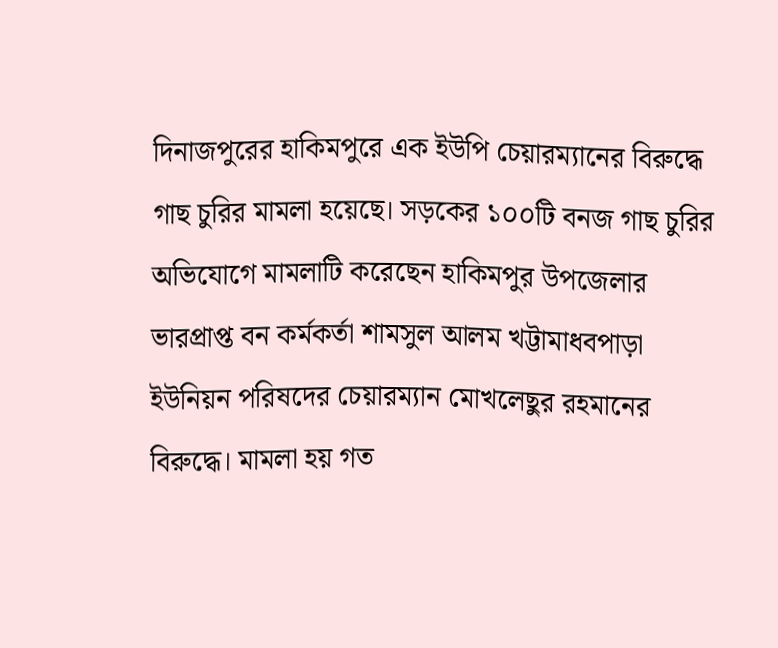দিনাজপুরের হাকিমপুরে এক ইউপি চেয়ারম্যানের বিরুদ্ধে গাছ চুরির মামলা হয়েছে। সড়কের ১০০টি বনজ গাছ চুরির অভিযোগে মামলাটি করেছেন হাকিমপুর উপজেলার ভারপ্রাপ্ত বন কর্মকর্তা শামসুল আলম খট্টামাধবপাড়া ইউনিয়ন পরিষদের চেয়ারম্যান মোখলেছুর রহমানের বিরুদ্ধে। মামলা হয় গত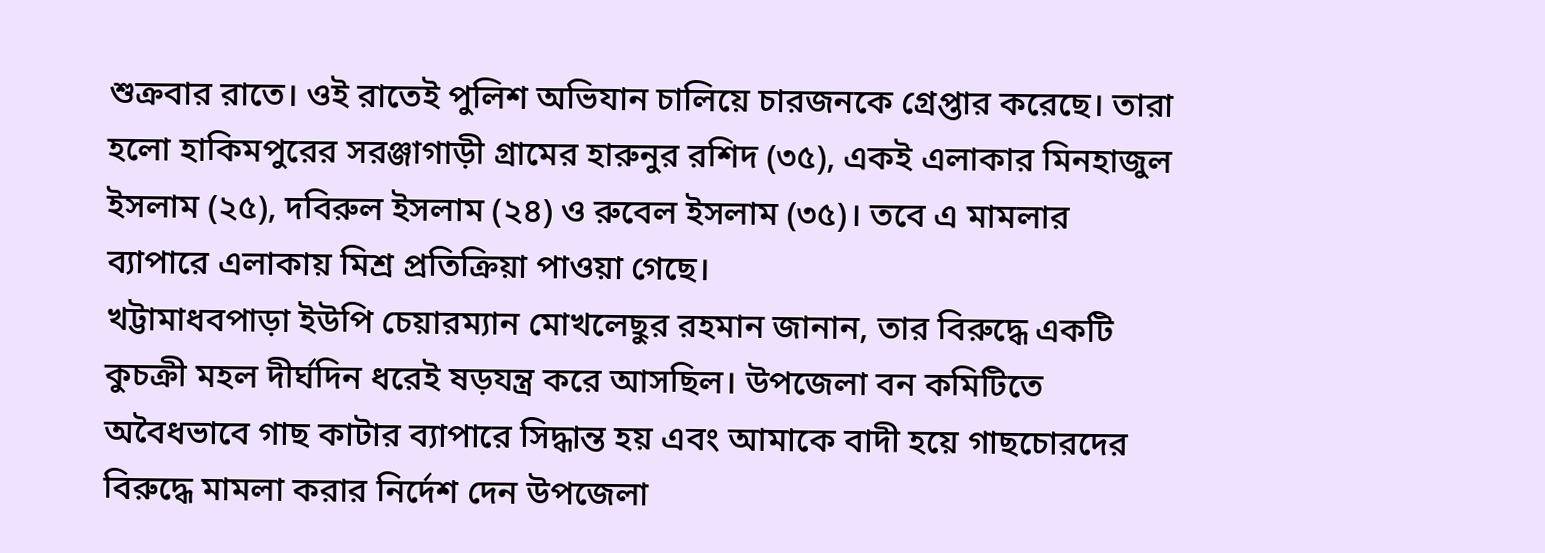শুক্রবার রাতে। ওই রাতেই পুলিশ অভিযান চালিয়ে চারজনকে গ্রেপ্তার করেছে। তারা হলো হাকিমপুরের সরঞ্জাগাড়ী গ্রামের হারুনুর রশিদ (৩৫), একই এলাকার মিনহাজুল ইসলাম (২৫), দবিরুল ইসলাম (২৪) ও রুবেল ইসলাম (৩৫)। তবে এ মামলার ব্যাপারে এলাকায় মিশ্র প্রতিক্রিয়া পাওয়া গেছে।
খট্টামাধবপাড়া ইউপি চেয়ারম্যান মোখলেছুর রহমান জানান, তার বিরুদ্ধে একটি কুচক্রী মহল দীর্ঘদিন ধরেই ষড়যন্ত্র করে আসছিল। উপজেলা বন কমিটিতে অবৈধভাবে গাছ কাটার ব্যাপারে সিদ্ধান্ত হয় এবং আমাকে বাদী হয়ে গাছচোরদের বিরুদ্ধে মামলা করার নির্দেশ দেন উপজেলা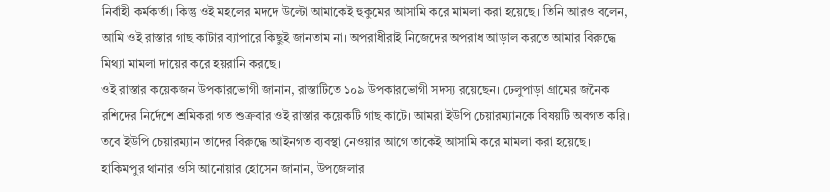নির্বাহী কর্মকর্তা। কিন্তু ওই মহলের মদদে উল্টো আমাকেই হুকুমের আসামি করে মামলা করা হয়েছে। তিনি আরও বলেন, আমি ওই রাস্তার গাছ কাটার ব্যাপারে কিছুই জানতাম না। অপরাধীরাই নিজেদের অপরাধ আড়াল করতে আমার বিরুদ্ধে মিথ্যা মামলা দায়ের করে হয়রানি করছে।
ওই রাস্তার কয়েকজন উপকারভোগী জানান, রাস্তাটিতে ১০৯ উপকারভোগী সদস্য রয়েছেন। ঢেলুপাড়া গ্রামের জনৈক রশিদের নির্দেশে শ্রমিকরা গত শুক্রবার ওই রাস্তার কয়েকটি গাছ কাটে। আমরা ইউপি চেয়ারম্যানকে বিষয়টি অবগত করি। তবে ইউপি চেয়ারম্যান তাদের বিরুদ্ধে আইনগত ব্যবস্থা নেওয়ার আগে তাকেই আসামি করে মামলা করা হয়েছে।
হাকিমপুর থানার ওসি আনোয়ার হোসেন জানান, উপজেলার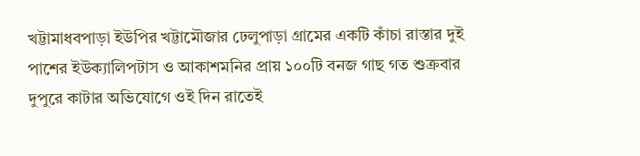খট্টামাধবপাড়া ইউপির খট্টামৌজার ঢেলুপাড়া গ্রামের একটি কাঁচা রাস্তার দুই পাশের ইউক্যালিপটাস ও আকাশমনির প্রায় ১০০টি বনজ গাছ গত শুক্রবার দুপুরে কাটার অভিযোগে ওই দিন রাতেই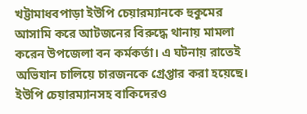খট্টামাধবপাড়া ইউপি চেয়ারম্যানকে হুকুমের আসামি করে আটজনের বিরুদ্ধে থানায় মামলা করেন উপজেলা বন কর্মকর্তা। এ ঘটনায় রাতেই অভিযান চালিয়ে চারজনকে গ্রেপ্তার করা হয়েছে। ইউপি চেয়ারম্যানসহ বাকিদেরও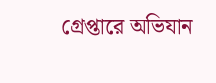গ্রেপ্তারে অভিযান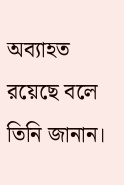অব্যাহত রয়েছে বলে তিনি জানান।